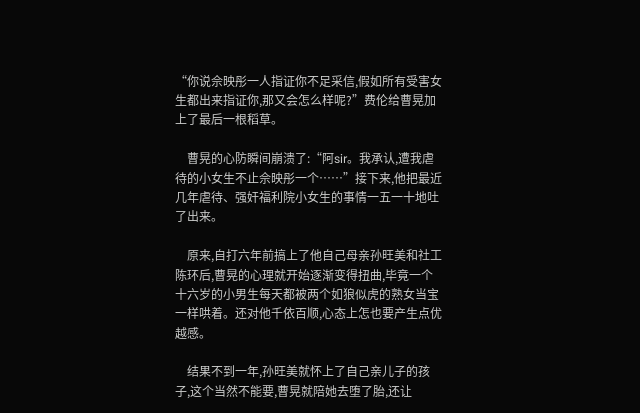“你说佘映彤一人指证你不足采信,假如所有受害女生都出来指证你,那又会怎么样呢?”费伦给曹晃加上了最后一根稻草。

    曹晃的心防瞬间崩溃了:“阿sir。我承认,遭我虐待的小女生不止佘映彤一个……”接下来,他把最近几年虐待、强奸福利院小女生的事情一五一十地吐了出来。

    原来,自打六年前搞上了他自己母亲孙旺美和社工陈环后,曹晃的心理就开始逐渐变得扭曲,毕竟一个十六岁的小男生每天都被两个如狼似虎的熟女当宝一样哄着。还对他千依百顺,心态上怎也要产生点优越感。

    结果不到一年,孙旺美就怀上了自己亲儿子的孩子,这个当然不能要,曹晃就陪她去堕了胎,还让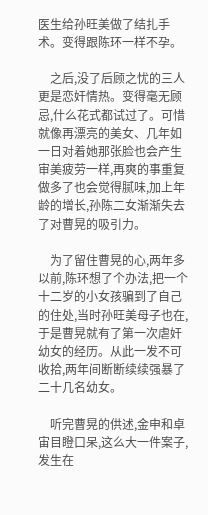医生给孙旺美做了结扎手术。变得跟陈环一样不孕。

    之后,没了后顾之忧的三人更是恋奸情热。变得毫无顾忌,什么花式都试过了。可惜就像再漂亮的美女、几年如一日对着她那张脸也会产生审美疲劳一样,再爽的事重复做多了也会觉得腻味,加上年龄的增长,孙陈二女渐渐失去了对曹晃的吸引力。

    为了留住曹晃的心,两年多以前,陈环想了个办法,把一个十二岁的小女孩骗到了自己的住处,当时孙旺美母子也在,于是曹晃就有了第一次虐奸幼女的经历。从此一发不可收拾,两年间断断续续强暴了二十几名幼女。

    听完曹晃的供述,金申和卓宙目瞪口呆,这么大一件案子,发生在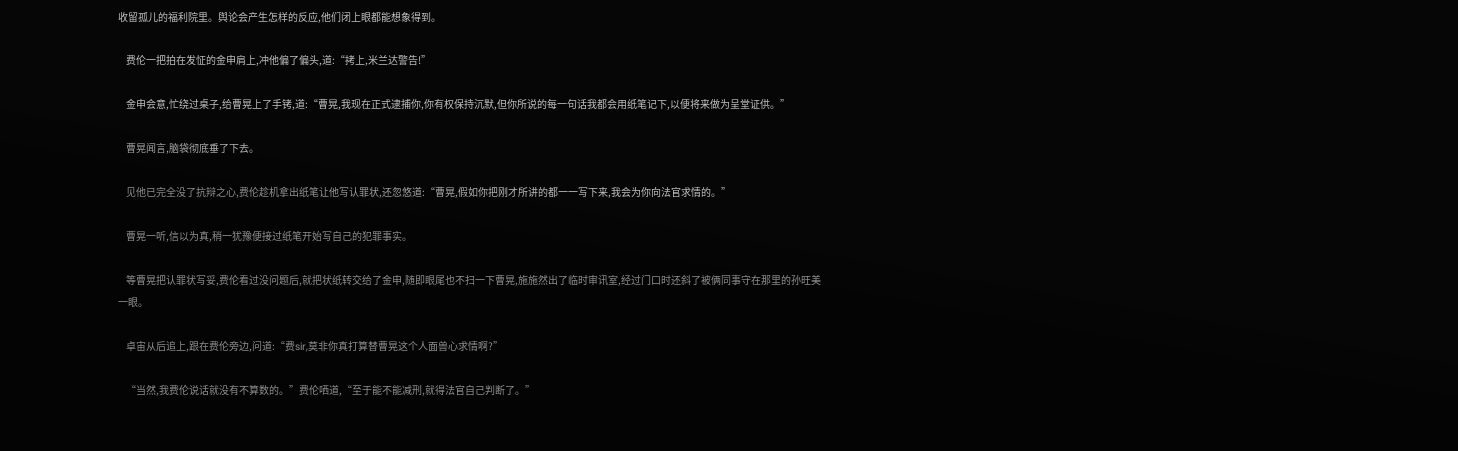收留孤儿的福利院里。舆论会产生怎样的反应,他们闭上眼都能想象得到。

    费伦一把拍在发怔的金申肩上,冲他偏了偏头,道:“拷上,米兰达警告!”

    金申会意,忙绕过桌子,给曹晃上了手铐,道:“曹晃,我现在正式逮捕你,你有权保持沉默,但你所说的每一句话我都会用纸笔记下,以便将来做为呈堂证供。”

    曹晃闻言,脑袋彻底垂了下去。

    见他已完全没了抗辩之心,费伦趁机拿出纸笔让他写认罪状,还忽悠道:“曹晃,假如你把刚才所讲的都一一写下来,我会为你向法官求情的。”

    曹晃一听,信以为真,稍一犹豫便接过纸笔开始写自己的犯罪事实。

    等曹晃把认罪状写妥,费伦看过没问题后,就把状纸转交给了金申,随即眼尾也不扫一下曹晃,施施然出了临时审讯室,经过门口时还斜了被俩同事守在那里的孙旺美一眼。

    卓宙从后追上,跟在费伦旁边,问道:“费sir,莫非你真打算替曹晃这个人面兽心求情啊?”

    “当然,我费伦说话就没有不算数的。”费伦哂道,“至于能不能减刑,就得法官自己判断了。”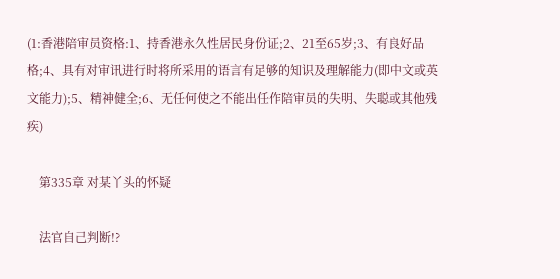(1:香港陪审员资格:1、持香港永久性居民身份证;2、21至65岁;3、有良好品格;4、具有对审讯进行时将所采用的语言有足够的知识及理解能力(即中文或英文能力);5、精神健全;6、无任何使之不能出任作陪审员的失明、失聪或其他残疾)

    第335章 对某丫头的怀疑

    法官自己判断!?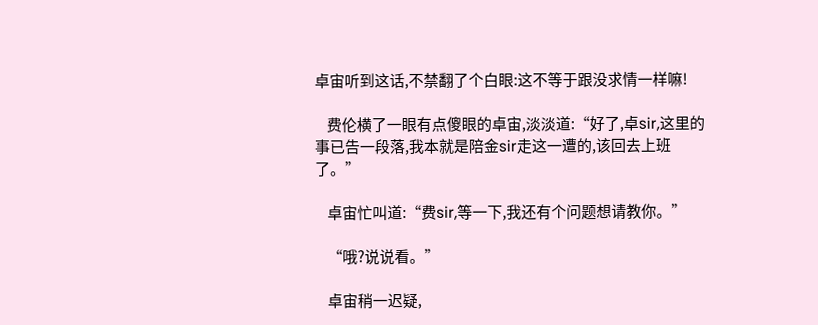卓宙听到这话,不禁翻了个白眼:这不等于跟没求情一样嘛!

    费伦横了一眼有点傻眼的卓宙,淡淡道:“好了,卓sir,这里的事已告一段落,我本就是陪金sir走这一遭的,该回去上班了。”

    卓宙忙叫道:“费sir,等一下,我还有个问题想请教你。”

    “哦?说说看。”

    卓宙稍一迟疑,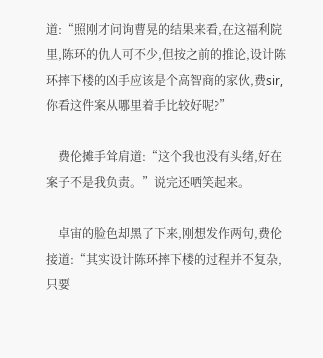道:“照刚才问询曹晃的结果来看,在这福利院里,陈环的仇人可不少,但按之前的推论,设计陈环摔下楼的凶手应该是个高智商的家伙,费sir,你看这件案从哪里着手比较好呢?”

    费伦摊手耸肩道:“这个我也没有头绪,好在案子不是我负责。”说完还哂笑起来。

    卓宙的脸色却黑了下来,刚想发作两句,费伦接道:“其实设计陈环摔下楼的过程并不复杂,只要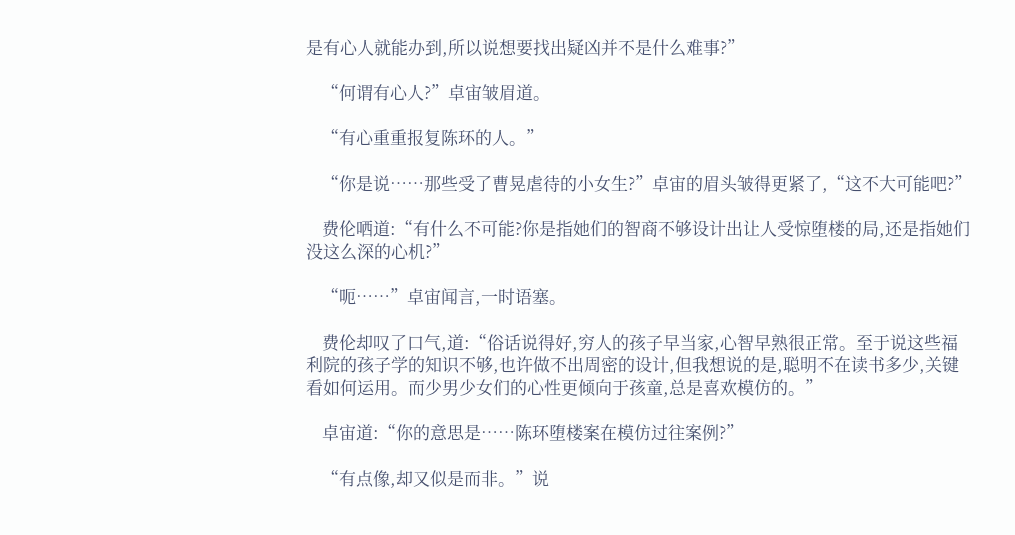是有心人就能办到,所以说想要找出疑凶并不是什么难事?”

    “何谓有心人?”卓宙皱眉道。

    “有心重重报复陈环的人。”

    “你是说……那些受了曹晃虐待的小女生?”卓宙的眉头皱得更紧了,“这不大可能吧?”

    费伦哂道:“有什么不可能?你是指她们的智商不够设计出让人受惊堕楼的局,还是指她们没这么深的心机?”

    “呃……”卓宙闻言,一时语塞。

    费伦却叹了口气,道:“俗话说得好,穷人的孩子早当家,心智早熟很正常。至于说这些福利院的孩子学的知识不够,也许做不出周密的设计,但我想说的是,聪明不在读书多少,关键看如何运用。而少男少女们的心性更倾向于孩童,总是喜欢模仿的。”

    卓宙道:“你的意思是……陈环堕楼案在模仿过往案例?”

    “有点像,却又似是而非。”说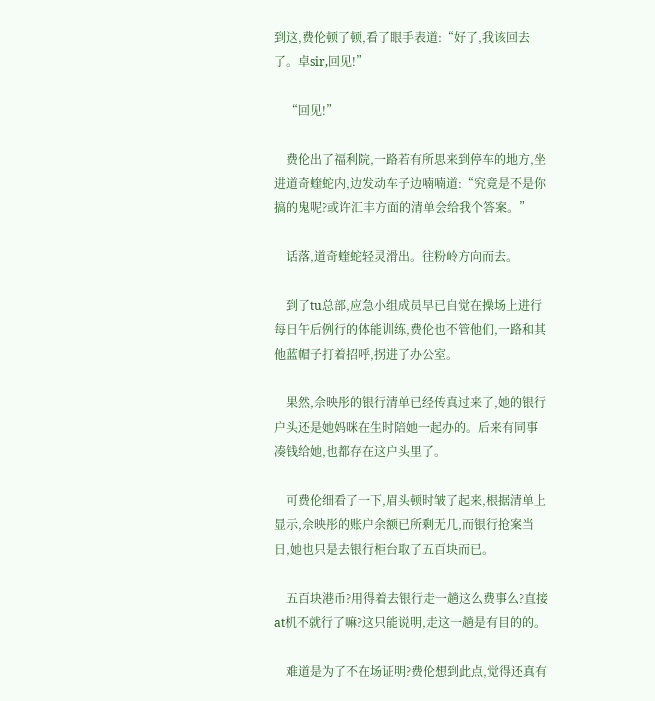到这,费伦顿了顿,看了眼手表道:“好了,我该回去了。卓sir,回见!”

    “回见!”

    费伦出了福利院,一路若有所思来到停车的地方,坐进道奇蝰蛇内,边发动车子边喃喃道:“究竟是不是你搞的鬼呢?或许汇丰方面的清单会给我个答案。”

    话落,道奇蝰蛇轻灵滑出。往粉岭方向而去。

    到了tu总部,应急小组成员早已自觉在操场上进行每日午后例行的体能训练,费伦也不管他们,一路和其他蓝帽子打着招呼,拐进了办公室。

    果然,佘映彤的银行清单已经传真过来了,她的银行户头还是她妈咪在生时陪她一起办的。后来有同事凑钱给她,也都存在这户头里了。

    可费伦细看了一下,眉头顿时皱了起来,根据清单上显示,佘映彤的账户余额已所剩无几,而银行抢案当日,她也只是去银行柜台取了五百块而已。

    五百块港币?用得着去银行走一趟这么费事么?直接at机不就行了嘛?这只能说明,走这一趟是有目的的。

    难道是为了不在场证明?费伦想到此点,觉得还真有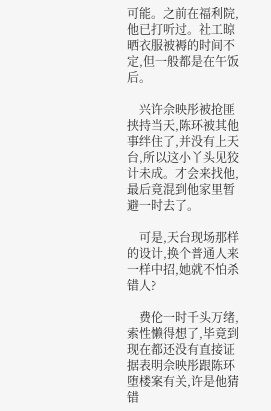可能。之前在福利院,他已打听过。社工晾晒衣服被褥的时间不定,但一般都是在午饭后。

    兴许佘映彤被抢匪挟持当天,陈环被其他事绊住了,并没有上天台,所以这小丫头见狡计未成。才会来找他,最后竟混到他家里暂避一时去了。

    可是,天台现场那样的设计,换个普通人来一样中招,她就不怕杀错人?

    费伦一时千头万绪,索性懒得想了,毕竟到现在都还没有直接证据表明佘映彤跟陈环堕楼案有关,许是他猜错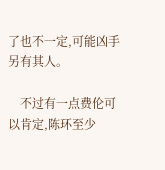了也不一定,可能凶手另有其人。

    不过有一点费伦可以肯定,陈环至少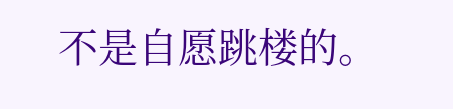不是自愿跳楼的。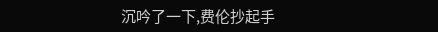沉吟了一下,费伦抄起手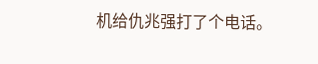机给仇兆强打了个电话。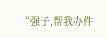“强子,帮我办件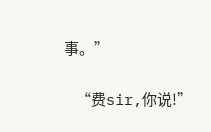事。”

    “费sir,你说!”